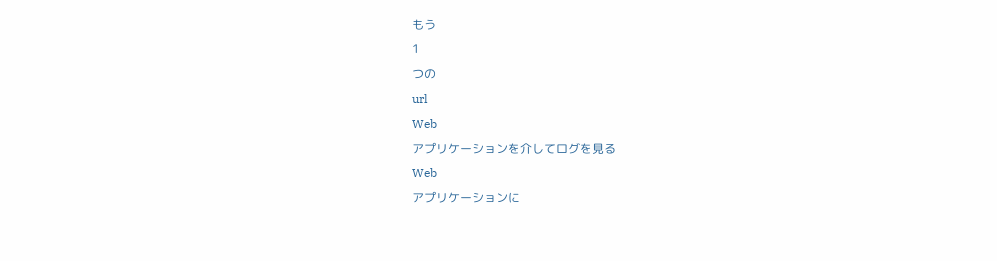もう
1
つの
url
Web
アプリケーションを介してログを見る
Web
アプリケーションに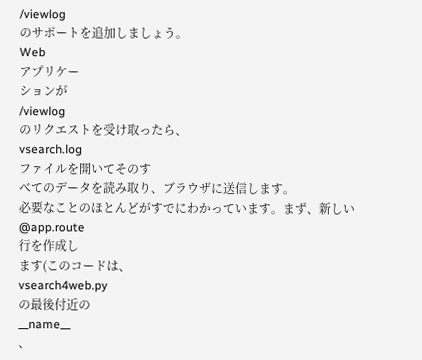/viewlog
のサポートを追加しましょう。
Web
アプリケー
ションが
/viewlog
のリクエストを受け取ったら、
vsearch.log
ファイルを開いてそのす
べてのデータを読み取り、ブラウザに送信します。
必要なことのほとんどがすでにわかっています。まず、新しい
@app.route
行を作成し
ます(このコードは、
vsearch4web.py
の最後付近の
__name__
、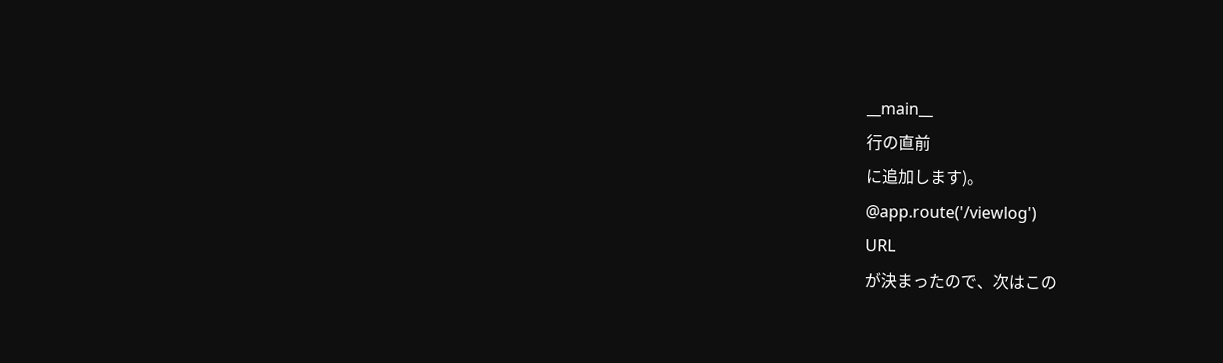__main__
行の直前
に追加します)。
@app.route('/viewlog')
URL
が決まったので、次はこの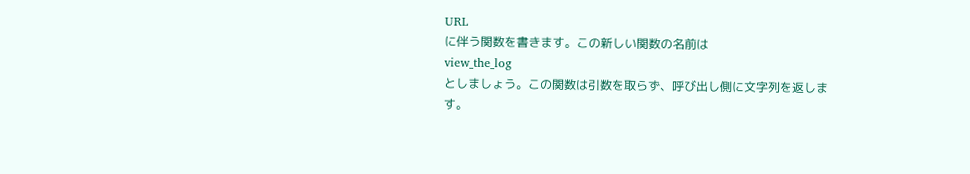URL
に伴う関数を書きます。この新しい関数の名前は
view_the_log
としましょう。この関数は引数を取らず、呼び出し側に文字列を返しま
す。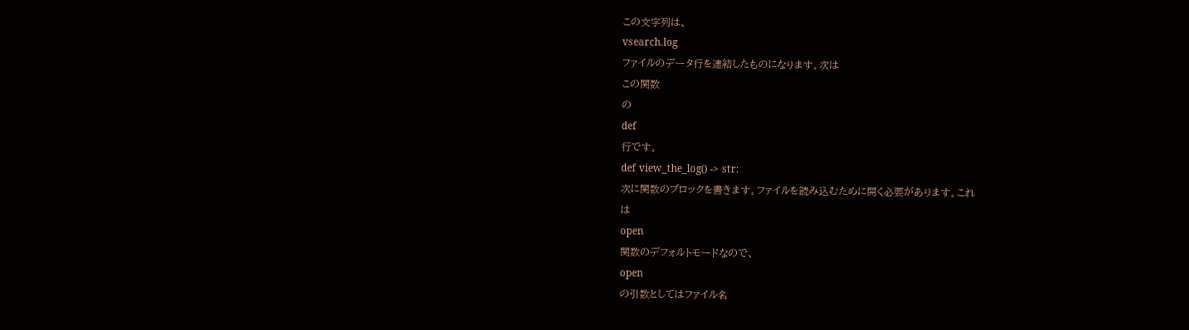この文字列は、
vsearch.log
ファイルのデータ行を連結したものになります。次は
この関数
の
def
行です。
def view_the_log() -> str:
次に関数のブロックを書きます。ファイルを読み込むために開く必要があります。これ
は
open
関数のデフォルトモードなので、
open
の引数としてはファイル名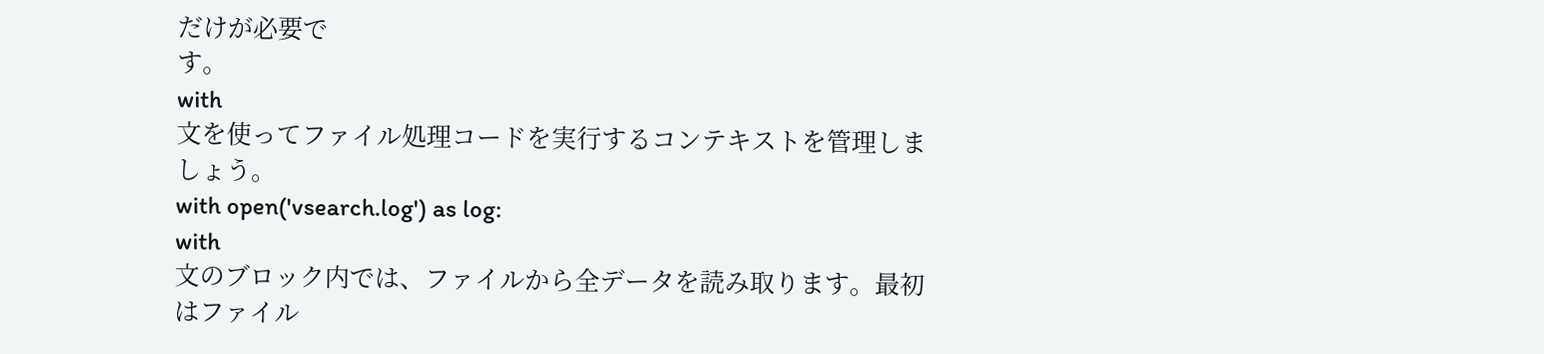だけが必要で
す。
with
文を使ってファイル処理コードを実行するコンテキストを管理しましょう。
with open('vsearch.log') as log:
with
文のブロック内では、ファイルから全データを読み取ります。最初はファイル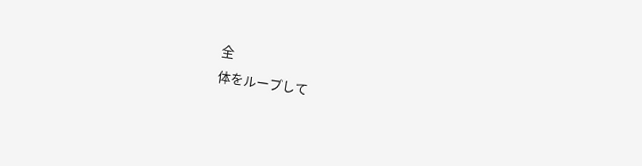全
体をループして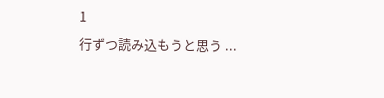1
行ずつ読み込もうと思う ...